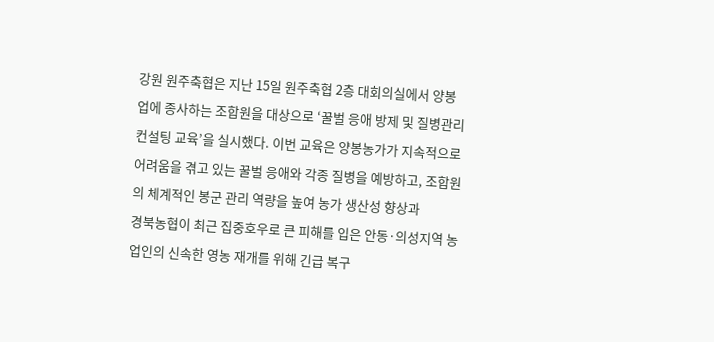강원 원주축협은 지난 15일 원주축협 2층 대회의실에서 양봉업에 종사하는 조합원을 대상으로 ‘꿀벌 응애 방제 및 질병관리 컨설팅 교육’을 실시했다. 이번 교육은 양봉농가가 지속적으로 어려움을 겪고 있는 꿀벌 응애와 각종 질병을 예방하고, 조합원의 체계적인 봉군 관리 역량을 높여 농가 생산성 향상과
경북농협이 최근 집중호우로 큰 피해를 입은 안동·의성지역 농업인의 신속한 영농 재개를 위해 긴급 복구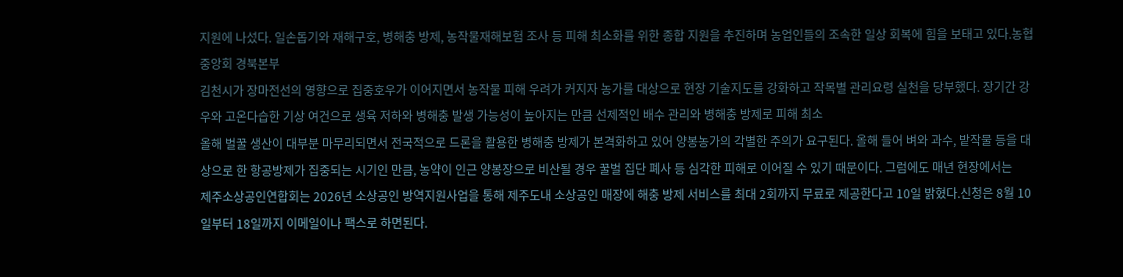지원에 나섰다. 일손돕기와 재해구호, 병해충 방제, 농작물재해보험 조사 등 피해 최소화를 위한 종합 지원을 추진하며 농업인들의 조속한 일상 회복에 힘을 보태고 있다.농협중앙회 경북본부
김천시가 장마전선의 영향으로 집중호우가 이어지면서 농작물 피해 우려가 커지자 농가를 대상으로 현장 기술지도를 강화하고 작목별 관리요령 실천을 당부했다. 장기간 강우와 고온다습한 기상 여건으로 생육 저하와 병해충 발생 가능성이 높아지는 만큼 선제적인 배수 관리와 병해충 방제로 피해 최소
올해 벌꿀 생산이 대부분 마무리되면서 전국적으로 드론을 활용한 병해충 방제가 본격화하고 있어 양봉농가의 각별한 주의가 요구된다. 올해 들어 벼와 과수, 밭작물 등을 대상으로 한 항공방제가 집중되는 시기인 만큼, 농약이 인근 양봉장으로 비산될 경우 꿀벌 집단 폐사 등 심각한 피해로 이어질 수 있기 때문이다. 그럼에도 매년 현장에서는
제주소상공인연합회는 2026년 소상공인 방역지원사업을 통해 제주도내 소상공인 매장에 해충 방제 서비스를 최대 2회까지 무료로 제공한다고 10일 밝혔다.신청은 8월 10일부터 18일까지 이메일이나 팩스로 하면된다.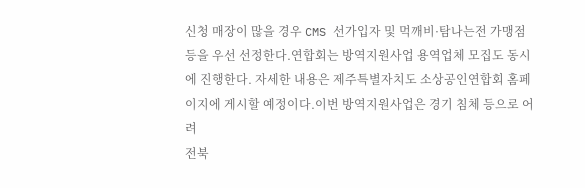신청 매장이 많을 경우 CMS 선가입자 및 먹깨비·탐나는전 가맹점 등을 우선 선정한다.연합회는 방역지원사업 용역업체 모집도 동시에 진행한다. 자세한 내용은 제주특별자치도 소상공인연합회 홈페이지에 게시할 예정이다.이번 방역지원사업은 경기 침체 등으로 어려
전북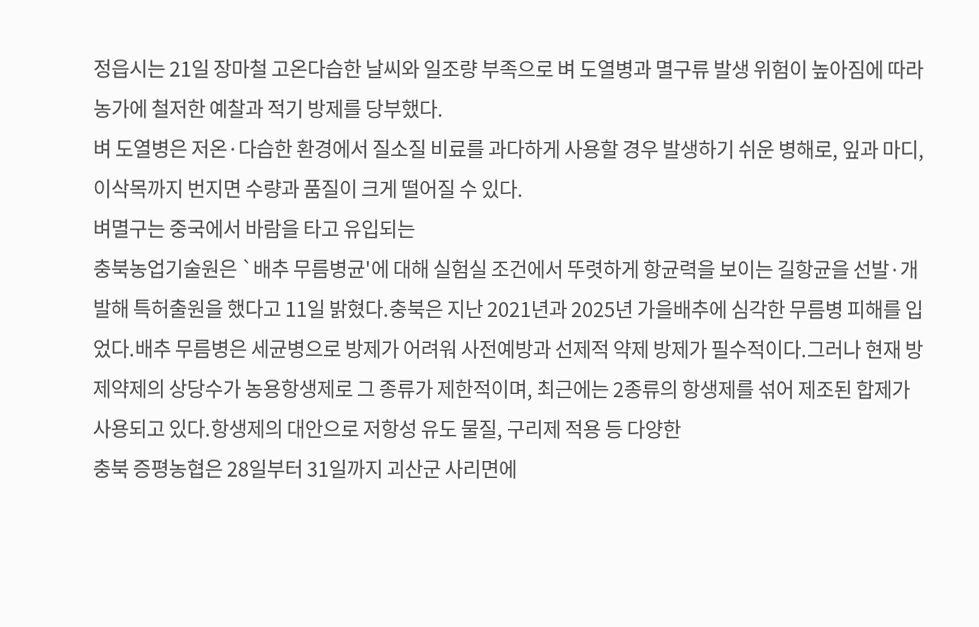정읍시는 21일 장마철 고온다습한 날씨와 일조량 부족으로 벼 도열병과 멸구류 발생 위험이 높아짐에 따라 농가에 철저한 예찰과 적기 방제를 당부했다.
벼 도열병은 저온·다습한 환경에서 질소질 비료를 과다하게 사용할 경우 발생하기 쉬운 병해로, 잎과 마디, 이삭목까지 번지면 수량과 품질이 크게 떨어질 수 있다.
벼멸구는 중국에서 바람을 타고 유입되는
충북농업기술원은 `배추 무름병균'에 대해 실험실 조건에서 뚜렷하게 항균력을 보이는 길항균을 선발·개발해 특허출원을 했다고 11일 밝혔다.충북은 지난 2021년과 2025년 가을배추에 심각한 무름병 피해를 입었다.배추 무름병은 세균병으로 방제가 어려워 사전예방과 선제적 약제 방제가 필수적이다.그러나 현재 방제약제의 상당수가 농용항생제로 그 종류가 제한적이며, 최근에는 2종류의 항생제를 섞어 제조된 합제가 사용되고 있다.항생제의 대안으로 저항성 유도 물질, 구리제 적용 등 다양한
충북 증평농협은 28일부터 31일까지 괴산군 사리면에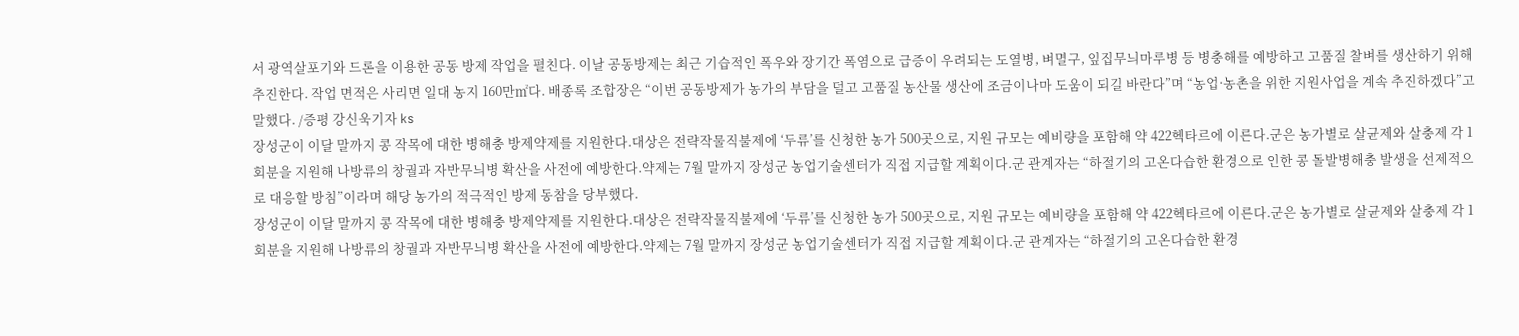서 광역살포기와 드론을 이용한 공동 방제 작업을 펼친다. 이날 공동방제는 최근 기습적인 폭우와 장기간 폭염으로 급증이 우려되는 도열병, 벼멸구, 잎집무늬마루병 등 병충해를 예방하고 고품질 찰벼를 생산하기 위해 추진한다. 작업 면적은 사리면 일대 농지 160만㎡다. 배종록 조합장은 “이번 공동방제가 농가의 부담을 덜고 고품질 농산물 생산에 조금이나마 도움이 되길 바란다”며 “농업·농촌을 위한 지원사업을 계속 추진하겠다”고 말했다. /증평 강신욱기자 ks
장성군이 이달 말까지 콩 작목에 대한 병해충 방제약제를 지원한다.대상은 전략작물직불제에 ‘두류’를 신청한 농가 500곳으로, 지원 규모는 예비량을 포함해 약 422헥타르에 이른다.군은 농가별로 살균제와 살충제 각 1회분을 지원해 나방류의 창궐과 자반무늬병 확산을 사전에 예방한다.약제는 7월 말까지 장성군 농업기술센터가 직접 지급할 계획이다.군 관계자는 “하절기의 고온다습한 환경으로 인한 콩 돌발병해충 발생을 선제적으로 대응할 방침”이라며 해당 농가의 적극적인 방제 동참을 당부했다.
장성군이 이달 말까지 콩 작목에 대한 병해충 방제약제를 지원한다.대상은 전략작물직불제에 ‘두류’를 신청한 농가 500곳으로, 지원 규모는 예비량을 포함해 약 422헥타르에 이른다.군은 농가별로 살균제와 살충제 각 1회분을 지원해 나방류의 창궐과 자반무늬병 확산을 사전에 예방한다.약제는 7월 말까지 장성군 농업기술센터가 직접 지급할 계획이다.군 관계자는 “하절기의 고온다습한 환경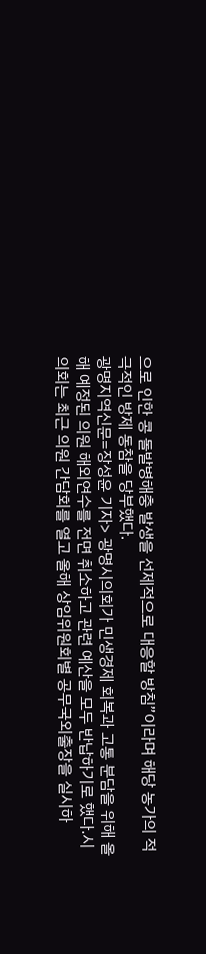으로 인한 콩 돌발병해충 발생을 선제적으로 대응할 방침”이라며 해당 농가의 적극적인 방제 동참을 당부했다.
광명지역신문=장성윤 기자> 광명시의회가 민생경제 회복과 고통 분담을 위해 올해 예정된 의원 해외연수를 전면 취소하고 관련 예산을 모두 반납하기로 했다.시의회는 최근 의원 간담회를 열고 올해 상임위원회별 공무국외출장을 실시하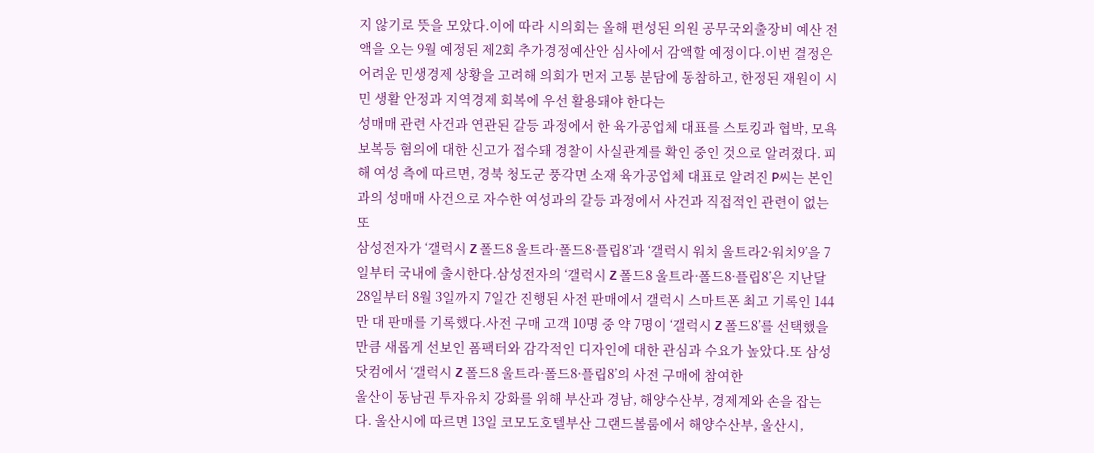지 않기로 뜻을 모았다.이에 따라 시의회는 올해 편성된 의원 공무국외출장비 예산 전액을 오는 9월 예정된 제2회 추가경정예산안 심사에서 감액할 예정이다.이번 결정은 어려운 민생경제 상황을 고려해 의회가 먼저 고통 분담에 동참하고, 한정된 재원이 시민 생활 안정과 지역경제 회복에 우선 활용돼야 한다는
성매매 관련 사건과 연관된 갈등 과정에서 한 육가공업체 대표를 스토킹과 협박, 모욕 보복등 혐의에 대한 신고가 접수돼 경찰이 사실관계를 확인 중인 것으로 알려졌다. 피해 여성 측에 따르면, 경북 청도군 풍각면 소재 육가공업체 대표로 알려진 P씨는 본인과의 성매매 사건으로 자수한 여성과의 갈등 과정에서 사건과 직접적인 관련이 없는 또
삼성전자가 ‘갤럭시 Z 폴드8 울트라·폴드8·플립8’과 ‘갤럭시 워치 울트라2·워치9’을 7일부터 국내에 출시한다.삼성전자의 ‘갤럭시 Z 폴드8 울트라·폴드8·플립8’은 지난달 28일부터 8월 3일까지 7일간 진행된 사전 판매에서 갤럭시 스마트폰 최고 기록인 144만 대 판매를 기록했다.사전 구매 고객 10명 중 약 7명이 ‘갤럭시 Z 폴드8’를 선택했을 만큼 새롭게 선보인 폼팩터와 감각적인 디자인에 대한 관심과 수요가 높았다.또 삼성닷컴에서 ‘갤럭시 Z 폴드8 울트라·폴드8·플립8’의 사전 구매에 참여한
울산이 동남권 투자유치 강화를 위해 부산과 경남, 해양수산부, 경제계와 손을 잡는다. 울산시에 따르면 13일 코모도호텔부산 그랜드볼룸에서 해양수산부, 울산시,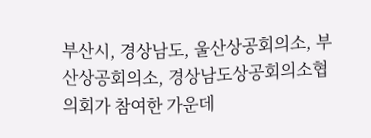부산시, 경상남도, 울산상공회의소, 부산상공회의소, 경상남도상공회의소협의회가 참여한 가운데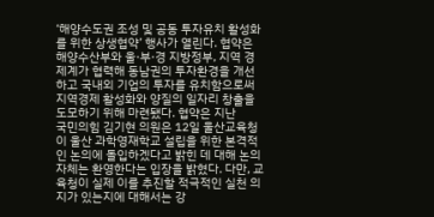‘해양수도권 조성 및 공동 투자유치 활성화를 위한 상생협약’ 행사가 열린다. 협약은 해양수산부와 울·부·경 지방정부, 지역 경제계가 협력해 동남권의 투자환경을 개선하고 국내외 기업의 투자를 유치함으로써 지역경제 활성화와 양질의 일자리 창출을 도모하기 위해 마련됐다. 협약은 지난
국민의힘 김기현 의원은 12일 울산교육청이 울산 과학영재학교 설립을 위한 본격적인 논의에 돌입하겠다고 밝힌 데 대해 논의 자체는 환영한다는 입장을 밝혔다. 다만, 교육청이 실제 이를 추진할 적극적인 실천 의지가 있는지에 대해서는 강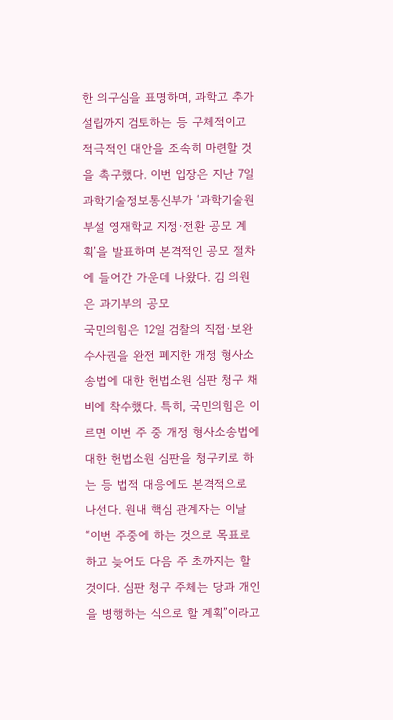한 의구심을 표명하며, 과학고 추가 설립까지 검토하는 등 구체적이고 적극적인 대안을 조속히 마련할 것을 촉구했다. 이번 입장은 지난 7일 과학기술정보통신부가 ‘과학기술원 부설 영재학교 지정·전환 공모 계획’을 발표하며 본격적인 공모 절차에 들어간 가운데 나왔다. 김 의원은 과기부의 공모
국민의힘은 12일 검찰의 직접·보완수사권을 완전 폐지한 개정 형사소송법에 대한 헌법소원 심판 청구 채비에 착수했다. 특히, 국민의힘은 이르면 이번 주 중 개정 형사소송법에 대한 헌법소원 심판을 청구키로 하는 등 법적 대응에도 본격적으로 나선다. 원내 핵심 관계자는 이날 “이번 주중에 하는 것으로 목표로 하고 늦어도 다음 주 초까지는 할 것이다. 심판 청구 주체는 당과 개인을 병행하는 식으로 할 계획”이라고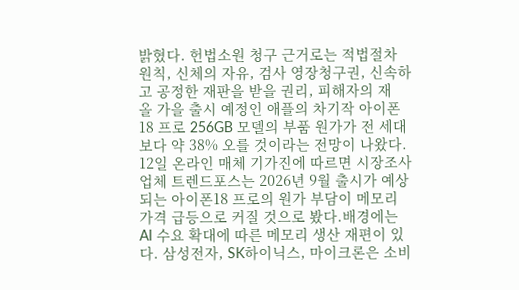밝혔다. 헌법소원 청구 근거로는 적법절차 원칙, 신체의 자유, 검사 영장청구권, 신속하고 공정한 재판을 받을 권리, 피해자의 재
올 가을 출시 예정인 애플의 차기작 아이폰18 프로 256GB 모델의 부품 원가가 전 세대보다 약 38% 오를 것이라는 전망이 나왔다. 12일 온라인 매체 기가진에 따르면 시장조사업체 트렌드포스는 2026년 9월 출시가 예상되는 아이폰18 프로의 원가 부담이 메모리 가격 급등으로 커질 것으로 봤다.배경에는 AI 수요 확대에 따른 메모리 생산 재편이 있다. 삼성전자, SK하이닉스, 마이크론은 소비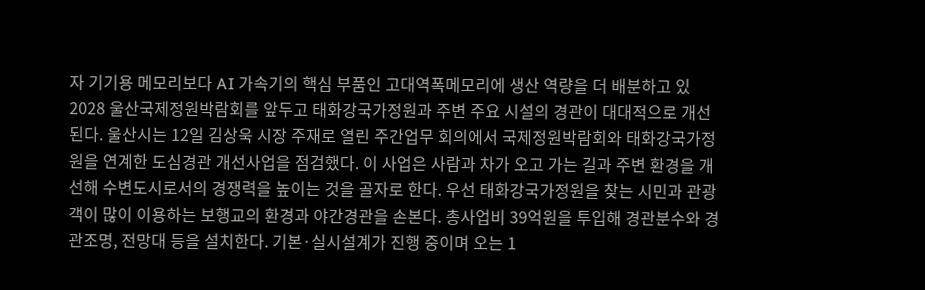자 기기용 메모리보다 AI 가속기의 핵심 부품인 고대역폭메모리에 생산 역량을 더 배분하고 있
2028 울산국제정원박람회를 앞두고 태화강국가정원과 주변 주요 시설의 경관이 대대적으로 개선된다. 울산시는 12일 김상욱 시장 주재로 열린 주간업무 회의에서 국제정원박람회와 태화강국가정원을 연계한 도심경관 개선사업을 점검했다. 이 사업은 사람과 차가 오고 가는 길과 주변 환경을 개선해 수변도시로서의 경쟁력을 높이는 것을 골자로 한다. 우선 태화강국가정원을 찾는 시민과 관광객이 많이 이용하는 보행교의 환경과 야간경관을 손본다. 총사업비 39억원을 투입해 경관분수와 경관조명, 전망대 등을 설치한다. 기본·실시설계가 진행 중이며 오는 1